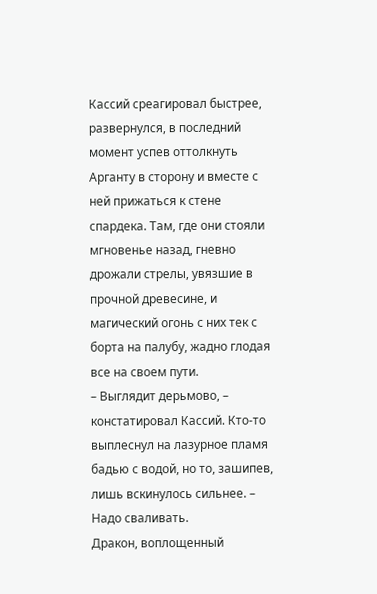Кассий среагировал быстрее, развернулся, в последний момент успев оттолкнуть Арганту в сторону и вместе с ней прижаться к стене спардека. Там, где они стояли мгновенье назад, гневно дрожали стрелы, увязшие в прочной древесине, и магический огонь с них тек с борта на палубу, жадно глодая все на своем пути.
– Выглядит дерьмово, – констатировал Кассий. Кто-то выплеснул на лазурное пламя бадью с водой, но то, зашипев, лишь вскинулось сильнее. – Надо сваливать.
Дракон, воплощенный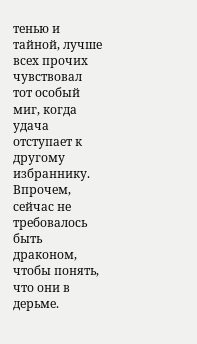тенью и тайной, лучше всех прочих чувствовал тот особый миг, когда удача отступает к другому избраннику.
Впрочем, сейчас не требовалось быть драконом, чтобы понять, что они в дерьме.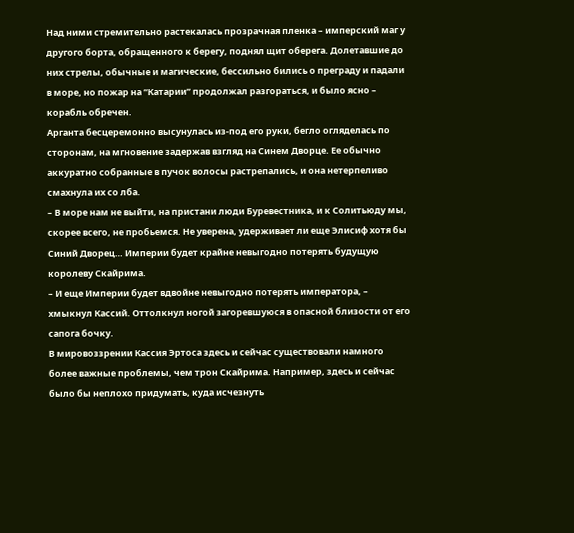Над ними стремительно растекалась прозрачная пленка – имперский маг у другого борта, обращенного к берегу, поднял щит оберега. Долетавшие до них стрелы, обычные и магические, бессильно бились о преграду и падали в море, но пожар на “Катарии” продолжал разгораться, и было ясно – корабль обречен.
Арганта бесцеремонно высунулась из-под его руки, бегло огляделась по сторонам, на мгновение задержав взгляд на Синем Дворце. Ее обычно аккуратно собранные в пучок волосы растрепались, и она нетерпеливо смахнула их со лба.
– В море нам не выйти, на пристани люди Буревестника, и к Солитьюду мы, скорее всего, не пробьемся. Не уверена, удерживает ли еще Элисиф хотя бы Синий Дворец… Империи будет крайне невыгодно потерять будущую королеву Скайрима.
– И еще Империи будет вдвойне невыгодно потерять императора, – хмыкнул Кассий. Оттолкнул ногой загоревшуюся в опасной близости от его сапога бочку.
В мировоззрении Кассия Эртоса здесь и сейчас существовали намного более важные проблемы, чем трон Скайрима. Например, здесь и сейчас было бы неплохо придумать, куда исчезнуть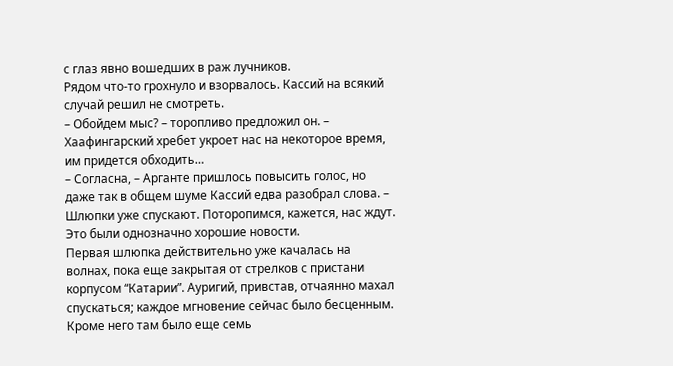с глаз явно вошедших в раж лучников.
Рядом что-то грохнуло и взорвалось. Кассий на всякий случай решил не смотреть.
– Обойдем мыс? – торопливо предложил он. – Хаафингарский хребет укроет нас на некоторое время, им придется обходить…
– Согласна, – Арганте пришлось повысить голос, но даже так в общем шуме Кассий едва разобрал слова. – Шлюпки уже спускают. Поторопимся, кажется, нас ждут.
Это были однозначно хорошие новости.
Первая шлюпка действительно уже качалась на волнах, пока еще закрытая от стрелков с пристани корпусом “Катарии”. Ауригий, привстав, отчаянно махал спускаться; каждое мгновение сейчас было бесценным. Кроме него там было еще семь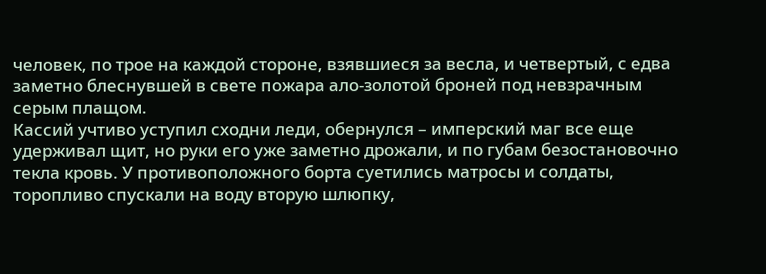человек, по трое на каждой стороне, взявшиеся за весла, и четвертый, с едва заметно блеснувшей в свете пожара ало-золотой броней под невзрачным серым плащом.
Кассий учтиво уступил сходни леди, обернулся – имперский маг все еще удерживал щит, но руки его уже заметно дрожали, и по губам безостановочно текла кровь. У противоположного борта суетились матросы и солдаты, торопливо спускали на воду вторую шлюпку,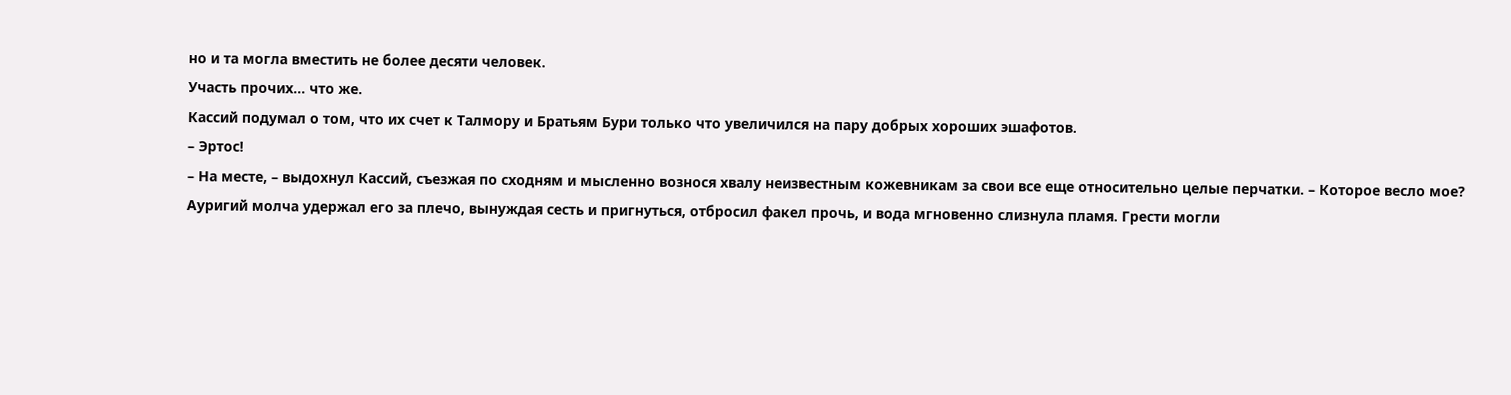но и та могла вместить не более десяти человек.
Участь прочих… что же.
Кассий подумал о том, что их счет к Талмору и Братьям Бури только что увеличился на пару добрых хороших эшафотов.
– Эртос!
– На месте, – выдохнул Кассий, съезжая по сходням и мысленно вознося хвалу неизвестным кожевникам за свои все еще относительно целые перчатки. – Которое весло мое?
Ауригий молча удержал его за плечо, вынуждая сесть и пригнуться, отбросил факел прочь, и вода мгновенно слизнула пламя. Грести могли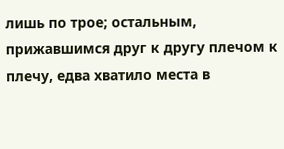лишь по трое; остальным, прижавшимся друг к другу плечом к плечу, едва хватило места в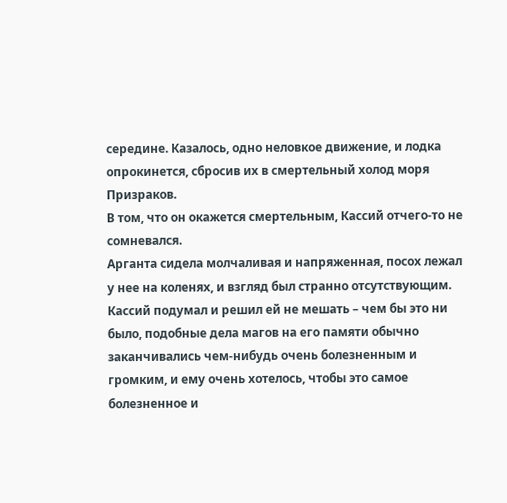середине. Казалось, одно неловкое движение, и лодка опрокинется, сбросив их в смертельный холод моря Призраков.
В том, что он окажется смертельным, Кассий отчего-то не сомневался.
Арганта сидела молчаливая и напряженная, посох лежал у нее на коленях, и взгляд был странно отсутствующим. Кассий подумал и решил ей не мешать – чем бы это ни было, подобные дела магов на его памяти обычно заканчивались чем-нибудь очень болезненным и громким, и ему очень хотелось, чтобы это самое болезненное и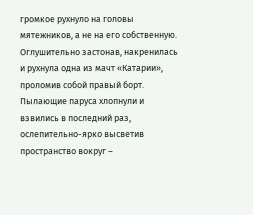громкое рухнуло на головы мятежников, а не на его собственную.
Оглушительно застонав, накренилась и рухнула одна из мачт «Катарии», проломив собой правый борт. Пылающие паруса хлопнули и взвились в последний раз, ослепительно-ярко высветив пространство вокруг –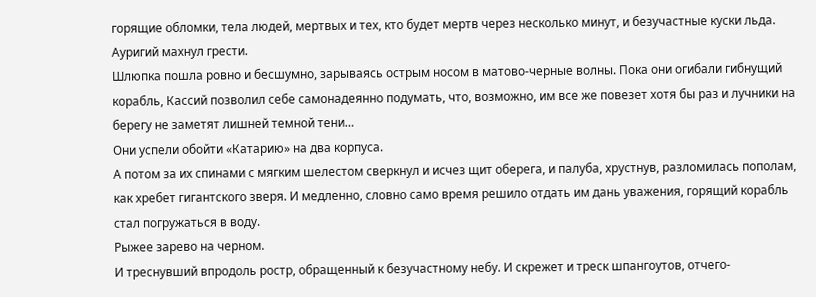горящие обломки, тела людей, мертвых и тех, кто будет мертв через несколько минут, и безучастные куски льда.
Ауригий махнул грести.
Шлюпка пошла ровно и бесшумно, зарываясь острым носом в матово-черные волны. Пока они огибали гибнущий корабль, Кассий позволил себе самонадеянно подумать, что, возможно, им все же повезет хотя бы раз и лучники на берегу не заметят лишней темной тени…
Они успели обойти «Катарию» на два корпуса.
А потом за их спинами с мягким шелестом сверкнул и исчез щит оберега, и палуба, хрустнув, разломилась пополам, как хребет гигантского зверя. И медленно, словно само время решило отдать им дань уважения, горящий корабль стал погружаться в воду.
Рыжее зарево на черном.
И треснувший впродоль ростр, обращенный к безучастному небу. И скрежет и треск шпангоутов, отчего-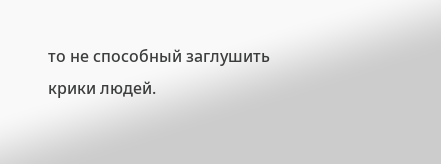то не способный заглушить крики людей.